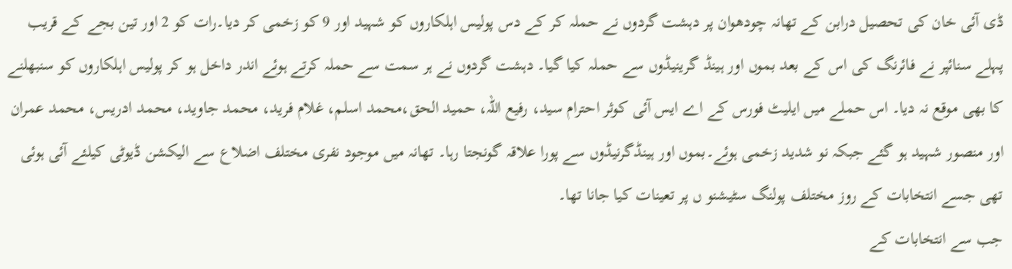ڈی آئی خان کی تحصیل درابن کے تھانہ چودھوان پر دہشت گردوں نے حملہ کر کے دس پولیس اہلکاروں کو شہید اور 9 کو زخمی کر دیا۔رات کو 2 اور تین بجے کے قریب پہلے سنائپر نے فائرنگ کی اس کے بعد بموں اور ہینڈ گرینیڈوں سے حملہ کیا گیا۔ دہشت گردوں نے ہر سمت سے حملہ کرتے ہوئے اندر داخل ہو کر پولیس اہلکاروں کو سنبھلنے کا بھی موقع نہ دیا۔ اس حملے میں ایلیٹ فورس کے اے ایس آئی کوثر احترام سید، رفیع اللہ، حمید الحق،محمد اسلم، غلام فرید، محمد جاوید، محمد ادریس، محمد عمران اور منصور شہید ہو گئے جبکہ نو شدید زخمی ہوئے۔بموں اور ہینڈگرنیڈوں سے پورا علاقہ گونجتا رہا۔ تھانہ میں موجود نفری مختلف اضلاع سے الیکشن ڈیوٹی کیلئے آئی ہوئی تھی جسے انتخابات کے روز مختلف پولنگ سٹیشنو ں پر تعینات کیا جانا تھا۔
جب سے انتخابات کے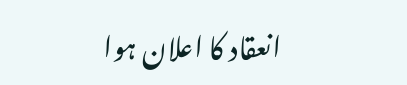انعقاد کا اعلان ہوا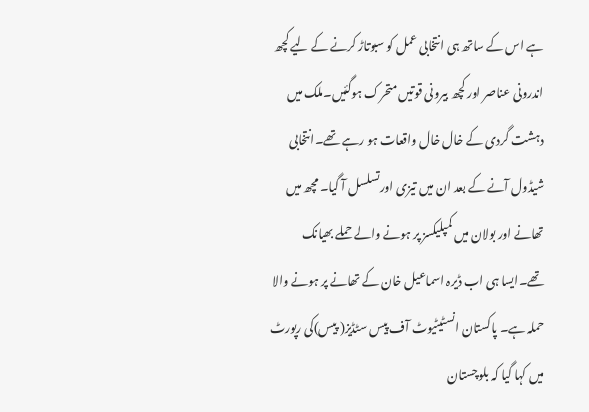ہے اس کے ساتھ ہی انتخابی عمل کو سبوتاڑ کرنے کے لیے کچھ اندرونی عناصر اور کچھ بیرونی قوتیں متحرک ہوگئیں۔ملک میں دہشت گردی کے خال خال واقعات ہو رہے تھے۔انتخابی شیڈول آنے کے بعد ان میں تیزی اورتسلسل آ گیا۔ مچھ میں تھانے اور بولان میں کمپلیکسز پر ہونے والے حملے بھیانک تھے۔ایسا ہی اب ڈیرہ اسماعیل خان کے تھانے پر ہونے والا حملہ ہے۔ پاکستان انسٹیٹیوٹ آف پیس سٹڈیز( پیس)کی رپورٹ میں کہا گیا کہ بلوچستان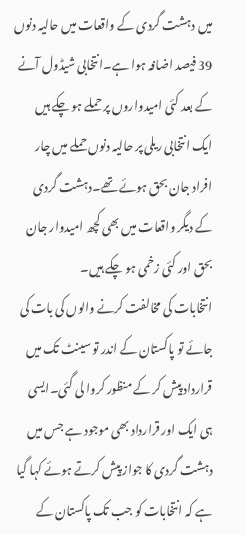میں دہشت گردی کے واقعات میں حالیہ دنوں 39 فیصد اضافہ ہوا ہے۔انتخابی شیڈول آنے کے بعد کئی امیدواروں پر حملے ہو چکے ہیں ایک انتخابی ریلی پر حالیہ دنوں حملے میں چار افراد جان بحق ہوئے تھے۔دہشت گردی کے دیگر واقعات میں بھی کچھ امیدوار جان بحق اور کئی زخمی ہو چکے ہیں۔
انتخابات کی مخالفت کرنے والوں کی بات کی جائے تو پاکستان کے اندر تو سینٹ تک میں قرارداد پیش کر کے منظور کروا لی گئی۔ایسی ہی ایک اور قرارداد بھی موجود ہے جس میں دہشت گردی کا جواز پیش کرتے ہوئے کہا گیا ہے کہ انتخابات کو جب تک پاکستان کے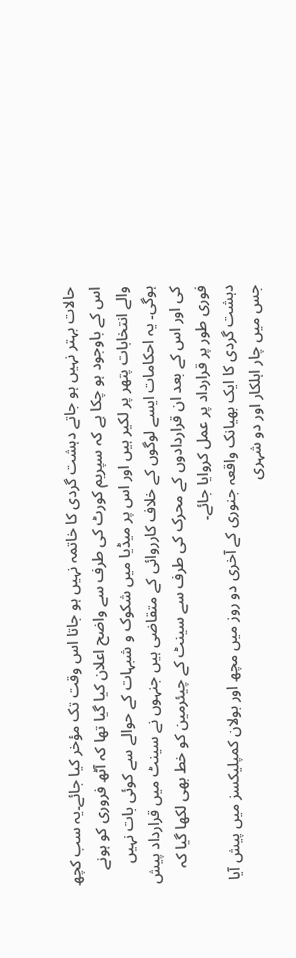حالات بہتر نہیں ہو جاتے دہشت گردی کا خاتمہ نہیں ہو جاتا اس وقت تک مؤخر کیا جائے۔یہ سب کچھ اس کے باوجود ہو چکا ہے کہ سپریم کورٹ کی طرف سے واضح اعلان کیا گیا تھا کہ آٹھ فروری کو ہونے والے انتخابات پتھر پر لکیر ہیں اور اس پر میڈیا میں شکوک و شبہات کے حوالے سے کوئی بات نہیں ہوگی۔ یہ احکامات ایسے لوگوں کے خلاف کارروائی کے متقاضی ہیں جنہوں نے سینٹ میں قرارداد پیش کی اور اس کے بعد ان قراردادوں کے محرک کی طرف سے سینٹ کے چیئرمین کو خط بھی لکھا گیا کہ فوری طور پر قرارداد پر عمل کروایا جائے۔
دہشت گردی کا ایک بھیانک واقعہ جنوری کے آخری دو روز میں مچھ اور بولان کمپلیکسز میں پیش آیا جس میں چار اہلکار اور دو شہری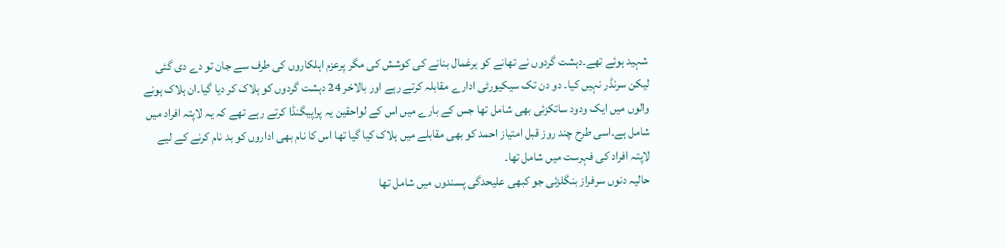شہید ہوئے تھے۔دہشت گردوں نے تھانے کو یرغمال بنانے کی کوشش کی مگر پرعزم اہلکاروں کی طرف سے جان تو دے دی گئی لیکن سرنڈر نہیں کیا۔ دو دن تک سیکیورٹی ادارے مقابلہ کرتے رہے اور بالاخر 24 دہشت گردوں کو ہلاک کر دیا گیا۔ان ہلاک ہونے والوں میں ایک ودود ساتکزئی بھی شامل تھا جس کے بارے میں اس کے لواحقین یہ پراپیگنڈا کرتے رہے تھے کہ یہ لاپتہ افراد میں شامل ہے۔اسی طرح چند روز قبل امتیاز احمد کو بھی مقابلے میں ہلاک کیا گیا تھا اس کا نام بھی اداروں کو بد نام کرنے کے لیے لاپتہ افراد کی فہرست میں شامل تھا۔
حالیہ دنوں سرفراز بنگلزئی جو کبھی علیحدگی پسندوں میں شامل تھا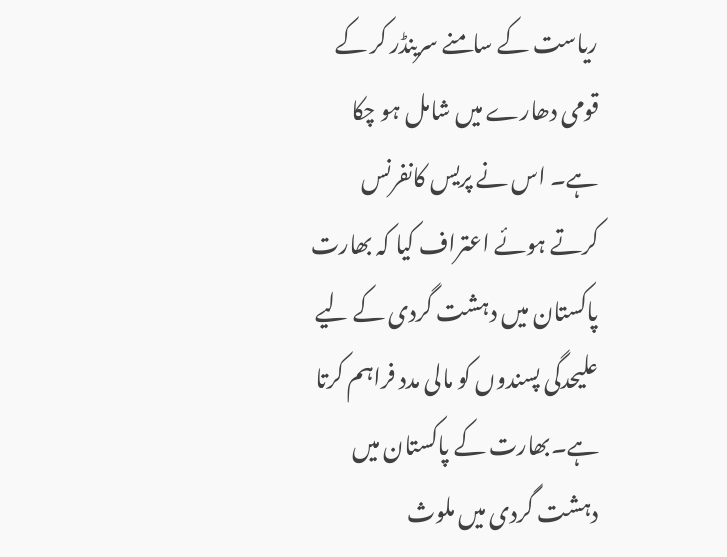ریاست کے سامنے سرینڈر کر کے قومی دھارے میں شامل ہو چکا ہے۔ اس نے پریس کانفرنس کرتے ہوئے اعتراف کیا کہ بھارت پاکستان میں دہشت گردی کے لیے علیحدگی پسندوں کو مالی مدد فراہم کرتا ہے۔بھارت کے پاکستان میں دہشت گردی میں ملوث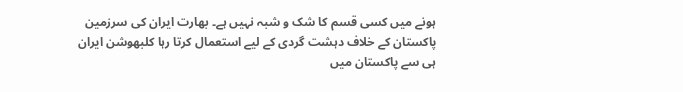ہونے میں کسی قسم کا شک و شبہ نہیں ہے۔ بھارت ایران کی سرزمین پاکستان کے خلاف دہشت گردی کے لیے استعمال کرتا رہا کلبھوشن ایران ہی سے پاکستان میں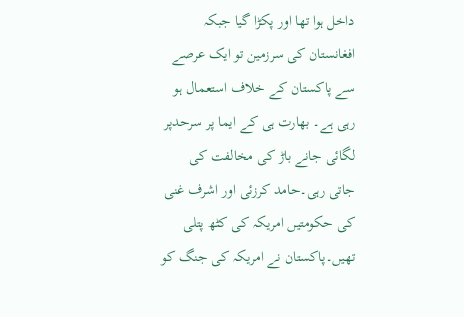داخل ہوا تھا اور پکڑا گیا جبکہ افغانستان کی سرزمین تو ایک عرصے سے پاکستان کے خلاف استعمال ہو رہی ہے۔ بھارت ہی کے ایما پر سرحدپر لگائی جانے باڑ کی مخالفت کی جاتی رہی۔حامد کرزئی اور اشرف غنی کی حکومتیں امریکہ کی کٹھ پتلی تھیں۔پاکستان نے امریکہ کی جنگ کو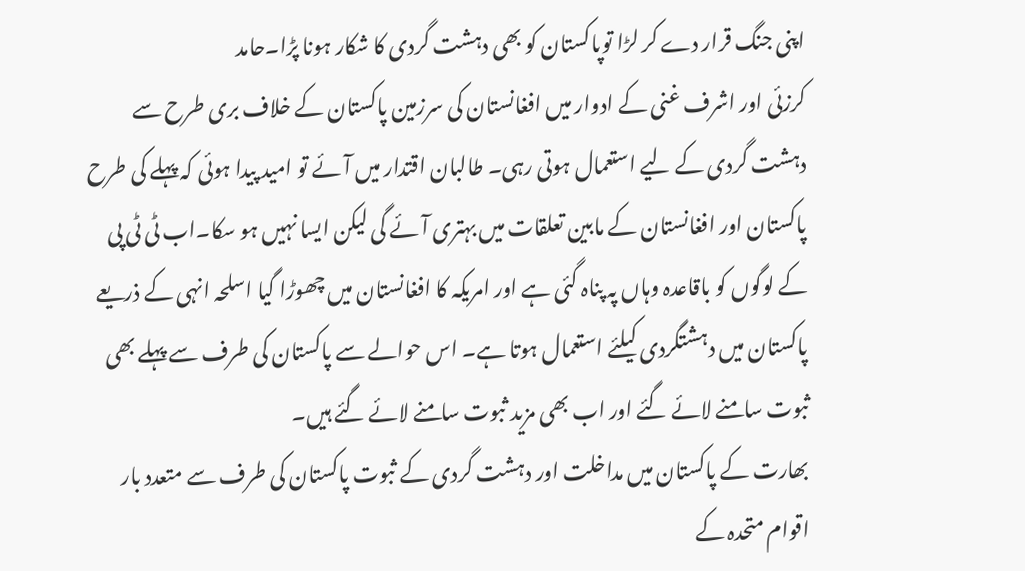اپنی جنگ قرار دے کر لڑا توپاکستان کو بھی دہشت گردی کا شکار ہونا پڑا۔حامد
کرزئی اور اشرف غنی کے ادوار میں افغانستان کی سرزمین پاکستان کے خلاف بری طرح سے دہشت گردی کے لیے استعمال ہوتی رہی۔ طالبان اقتدار میں آئے تو امید پیدا ہوئی کہ پہلے کی طرح پاکستان اور افغانستان کے مابین تعلقات میں بہتری آئے گی لیکن ایسا نہیں ہو سکا۔اب ٹی ٹی پی کے لوگوں کو باقاعدہ وہاں پہ پناہ گئی ہے اور امریکہ کا افغانستان میں چھوڑا گیا اسلحہ انہی کے ذریعے پاکستان میں دہشتگردی کیلئے استعمال ہوتا ہے۔ اس حوالے سے پاکستان کی طرف سے پہلے بھی ثبوت سامنے لائے گئے اور اب بھی مزید ثبوت سامنے لائے گئے ہیں۔
بھارت کے پاکستان میں مداخلت اور دہشت گردی کے ثبوت پاکستان کی طرف سے متعدد بار اقوام متحدہ کے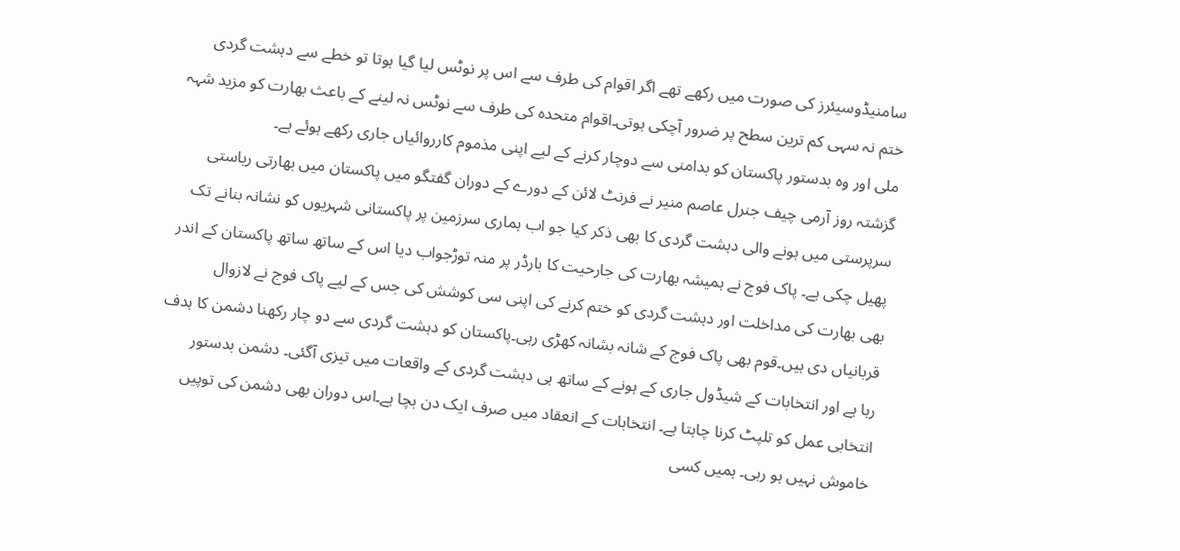سامنیڈوسیئرز کی صورت میں رکھے تھے اگر اقوام کی طرف سے اس پر نوٹس لیا گیا ہوتا تو خطے سے دہشت گردی ختم نہ سہی کم ترین سطح پر ضرور آچکی ہوتی۔اقوام متحدہ کی طرف سے نوٹس نہ لینے کے باعث بھارت کو مزید شہہ ملی اور وہ بدستور پاکستان کو بدامنی سے دوچار کرنے کے لیے اپنی مذموم کارروائیاں جاری رکھے ہوئے ہے۔
گزشتہ روز آرمی چیف جنرل عاصم منیر نے فرنٹ لائن کے دورے کے دوران گفتگو میں پاکستان میں بھارتی ریاستی سرپرستی میں ہونے والی دہشت گردی کا بھی ذکر کیا جو اب ہماری سرزمین پر پاکستانی شہریوں کو نشانہ بنانے تک پھیل چکی ہے۔ پاک فوج نے ہمیشہ بھارت کی جارحیت کا بارڈر پر منہ توڑجواب دیا اس کے ساتھ ساتھ پاکستان کے اندر بھی بھارت کی مداخلت اور دہشت گردی کو ختم کرنے کی اپنی سی کوشش کی جس کے لیے پاک فوج نے لازوال قربانیاں دی ہیں۔قوم بھی پاک فوج کے شانہ بشانہ کھڑی رہی۔پاکستان کو دہشت گردی سے دو چار رکھنا دشمن کا ہدف رہا ہے اور انتخابات کے شیڈول جاری کے ہونے کے ساتھ ہی دہشت گردی کے واقعات میں تیزی آگئی۔ دشمن بدستور انتخابی عمل کو تلپٹ کرنا چاہتا ہے۔ انتخابات کے انعقاد میں صرف ایک دن بچا ہے۔اس دوران بھی دشمن کی توپیں خاموش نہیں ہو رہی۔ ہمیں کسی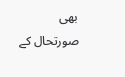بھی صورتحال کے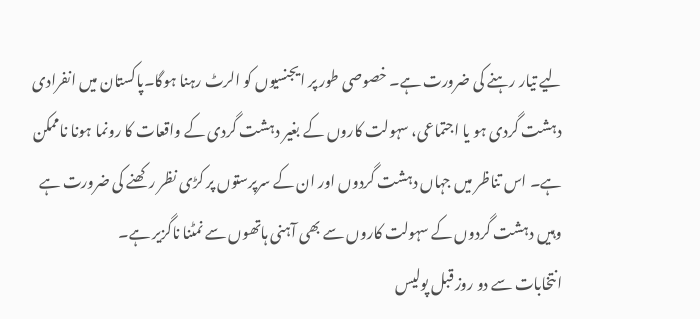لیے تیار رہنے کی ضرورت ہے۔ خصوصی طور پر ایجنسیوں کو الرٹ رہنا ہوگا۔پاکستان میں انفرادی دہشت گردی ہو یا اجتماعی، سہولت کاروں کے بغیر دہشت گردی کے واقعات کا رونما ہونا ناممکن ہے۔ اس تناظر میں جہاں دہشت گردوں اور ان کے سرپرستوں پر کڑی نظر رکھنے کی ضرورت ہے وہیں دہشت گردوں کے سہولت کاروں سے بھی آہنی ہاتھوں سے نمٹنا ناگزیر ہے۔
انتخابات سے دو روز قبل پولیس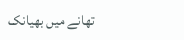تھانے میں بھیانک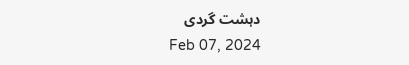دہشت گردی
Feb 07, 2024